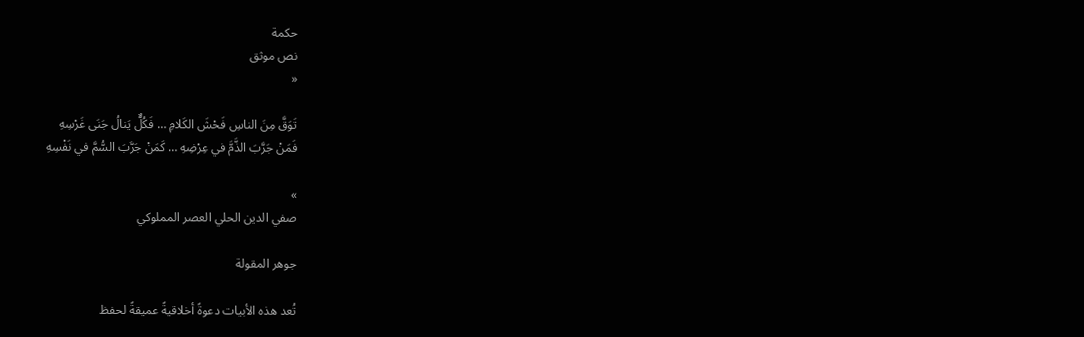حكمة
نص موثق
«

تَوَقَّ مِنَ الناسِ فَحْشَ الكَلامِ … فَكُلٌّ يَنالُ جَنَى غَرْسِهِ
فَمَنْ جَرَّبَ الذَّمَّ في عِرْضِهِ … كَمَنْ جَرَّبَ السُّمَّ في نَفْسِهِ

»
صفي الدين الحلي العصر المملوكي

جوهر المقولة

تُعد هذه الأبيات دعوةً أخلاقيةً عميقةً لحفظ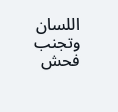اللسان وتجنب فحش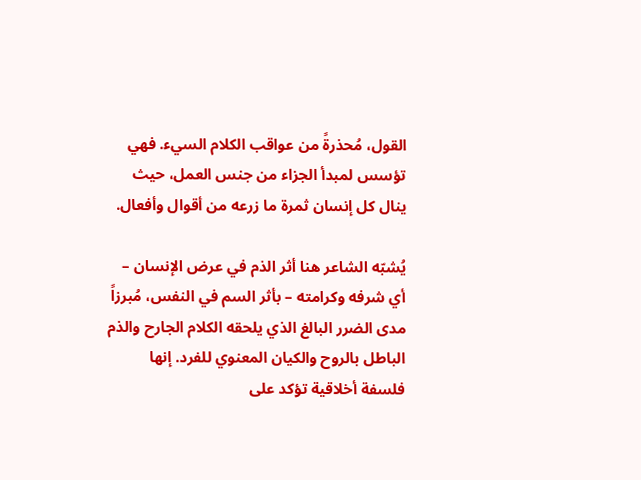القول، مُحذرةً من عواقب الكلام السيء. فهي تؤسس لمبدأ الجزاء من جنس العمل، حيث ينال كل إنسان ثمرة ما زرعه من أقوال وأفعال.

يُشبّه الشاعر هنا أثر الذم في عرض الإنسان – أي شرفه وكرامته – بأثر السم في النفس، مُبرزاً مدى الضرر البالغ الذي يلحقه الكلام الجارح والذم الباطل بالروح والكيان المعنوي للفرد. إنها فلسفة أخلاقية تؤكد على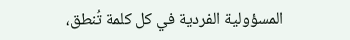المسؤولية الفردية في كل كلمة تُنطق،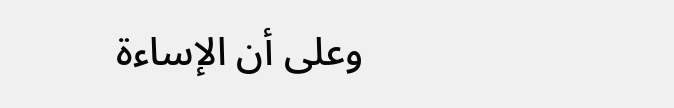وعلى أن الإساءة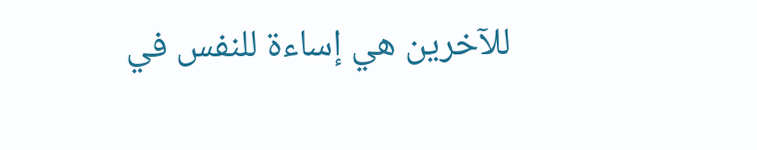للآخرين هي إساءة للنفس في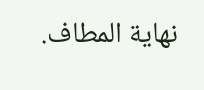نهاية المطاف.